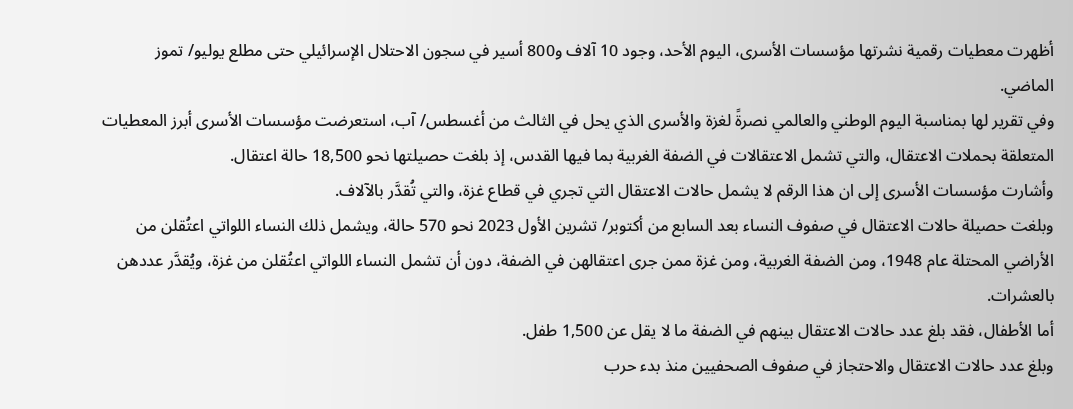أظهرت معطيات رقمية نشرتها مؤسسات الأسرى، اليوم الأحد، وجود 10 آلاف و800 أسير في سجون الاحتلال الإسرائيلي حتى مطلع يوليو/ تموز الماضي.
وفي تقرير لها بمناسبة اليوم الوطني والعالمي نصرةً لغزة والأسرى الذي يحل في الثالث من أغسطس/ آب، استعرضت مؤسسات الأسرى أبرز المعطيات المتعلقة بحملات الاعتقال، والتي تشمل الاعتقالات في الضفة الغربية بما فيها القدس، إذ بلغت حصيلتها نحو 18,500 حالة اعتقال.
وأشارت مؤسسات الأسرى إلى ان هذا الرقم لا يشمل حالات الاعتقال التي تجري في قطاع غزة، والتي تُقدَّر بالآلاف.
وبلغت حصيلة حالات الاعتقال في صفوف النساء بعد السابع من أكتوبر/ تشرين الأول 2023 نحو 570 حالة، ويشمل ذلك النساء اللواتي اعتُقلن من الأراضي المحتلة عام 1948، ومن الضفة الغربية، ومن غزة ممن جرى اعتقالهن في الضفة، دون أن تشمل النساء اللواتي اعتُقلن من غزة، ويُقدَّر عددهن بالعشرات.
أما الأطفال، فقد بلغ عدد حالات الاعتقال بينهم في الضفة ما لا يقل عن 1,500 طفل.
وبلغ عدد حالات الاعتقال والاحتجاز في صفوف الصحفيين منذ بدء حرب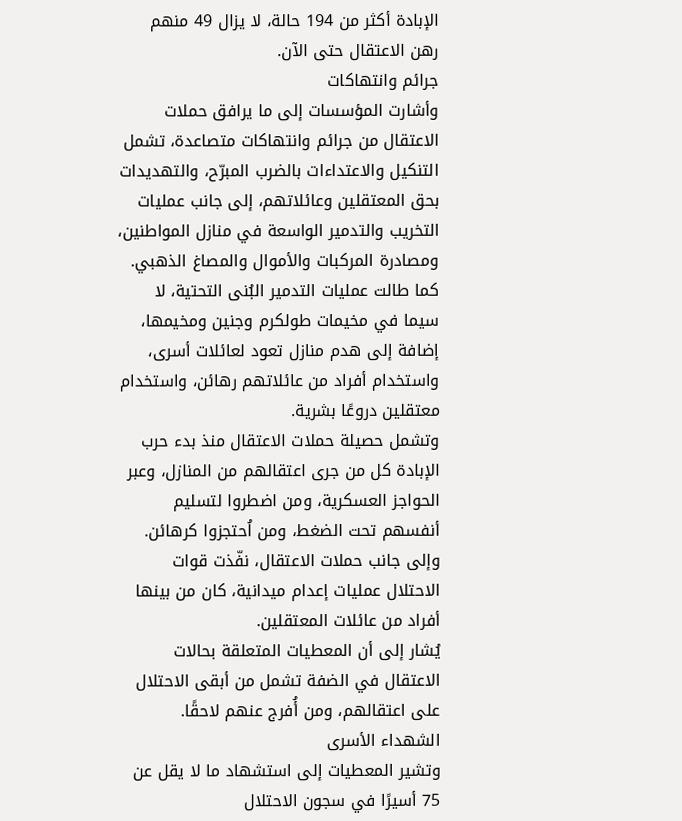الإبادة أكثر من 194 حالة، لا يزال 49 منهم رهن الاعتقال حتى الآن.
جرائم وانتهاكات
وأشارت المؤسسات إلى ما يرافق حملات الاعتقال من جرائم وانتهاكات متصاعدة، تشمل التنكيل والاعتداءات بالضرب المبرّح، والتهديدات بحق المعتقلين وعائلاتهم، إلى جانب عمليات التخريب والتدمير الواسعة في منازل المواطنين، ومصادرة المركبات والأموال والمصاغ الذهبي.
كما طالت عمليات التدمير البُنى التحتية، لا سيما في مخيمات طولكرم وجنين ومخيمها، إضافة إلى هدم منازل تعود لعائلات أسرى، واستخدام أفراد من عائلاتهم رهائن، واستخدام معتقلين دروعًا بشرية.
وتشمل حصيلة حملات الاعتقال منذ بدء حرب الإبادة كل من جرى اعتقالهم من المنازل، وعبر الحواجز العسكرية، ومن اضطروا لتسليم أنفسهم تحت الضغط، ومن اُحتجزوا كرهائن.
وإلى جانب حملات الاعتقال، نفّذت قوات الاحتلال عمليات إعدام ميدانية، كان من بينها أفراد من عائلات المعتقلين.
يُشار إلى أن المعطيات المتعلقة بحالات الاعتقال في الضفة تشمل من أبقى الاحتلال على اعتقالهم، ومن أُفرج عنهم لاحقًا.
الشهداء الأسرى
وتشير المعطيات إلى استشهاد ما لا يقل عن 75 أسيرًا في سجون الاحتلال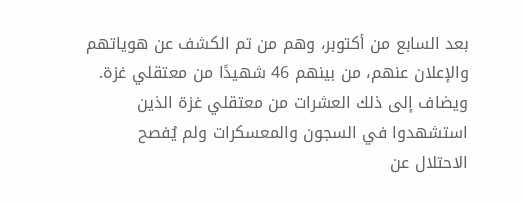بعد السابع من أكتوبر، وهم من تم الكشف عن هوياتهم والإعلان عنهم، من بينهم 46 شهيدًا من معتقلي غزة.
ويضاف إلى ذلك العشرات من معتقلي غزة الذين استشهدوا في السجون والمعسكرات ولم يُفصح الاحتلال عن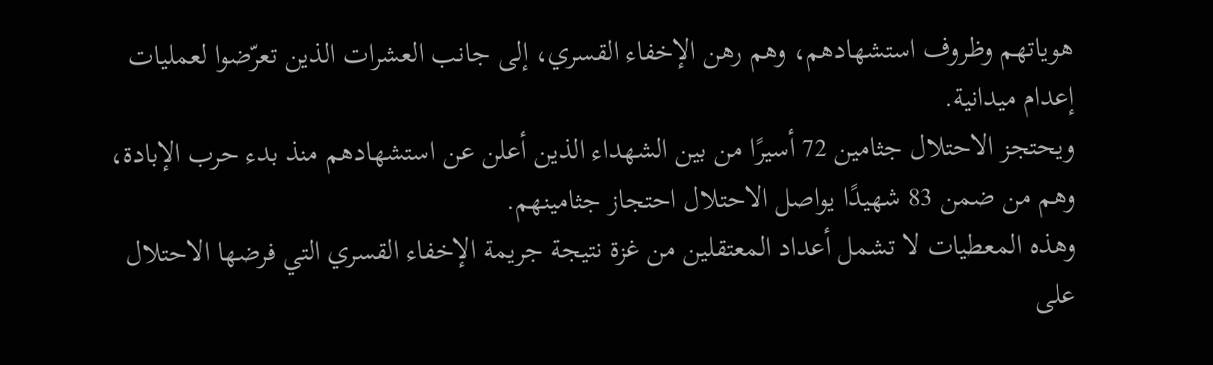هوياتهم وظروف استشهادهم، وهم رهن الإخفاء القسري، إلى جانب العشرات الذين تعرّضوا لعمليات إعدام ميدانية.
ويحتجز الاحتلال جثامين 72 أسيرًا من بين الشهداء الذين أعلن عن استشهادهم منذ بدء حرب الإبادة، وهم من ضمن 83 شهيدًا يواصل الاحتلال احتجاز جثامينهم.
وهذه المعطيات لا تشمل أعداد المعتقلين من غزة نتيجة جريمة الإخفاء القسري التي فرضها الاحتلال على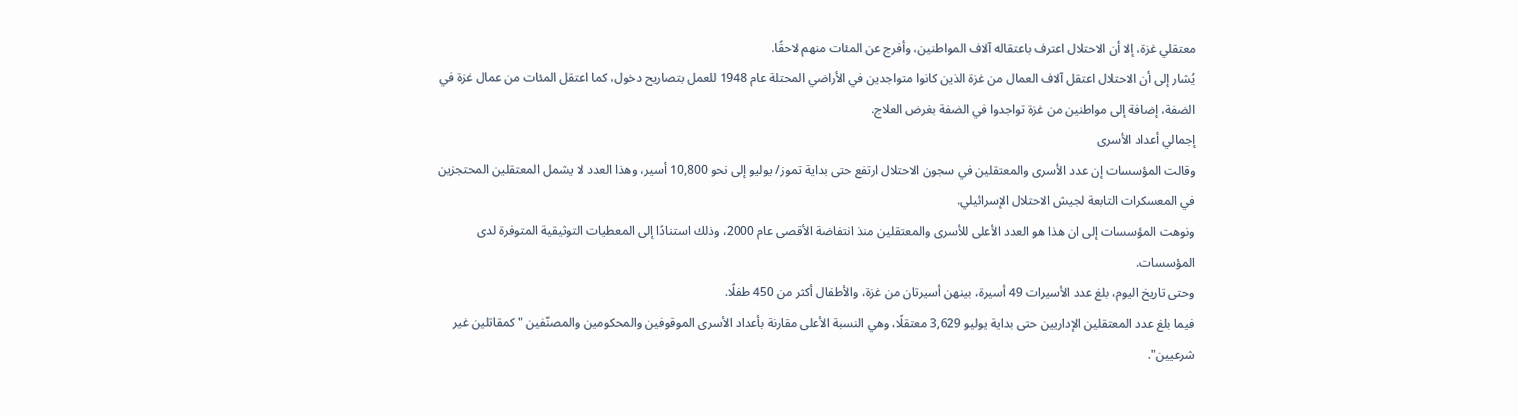معتقلي غزة، إلا أن الاحتلال اعترف باعتقاله آلاف المواطنين، وأفرج عن المئات منهم لاحقًا.
يُشار إلى أن الاحتلال اعتقل آلاف العمال من غزة الذين كانوا متواجدين في الأراضي المحتلة عام 1948 للعمل بتصاريح دخول، كما اعتقل المئات من عمال غزة في الضفة، إضافة إلى مواطنين من غزة تواجدوا في الضفة بغرض العلاج.
إجمالي أعداد الأسرى
وقالت المؤسسات إن عدد الأسرى والمعتقلين في سجون الاحتلال ارتفع حتى بداية تموز/ يوليو إلى نحو 10,800 أسير، وهذا العدد لا يشمل المعتقلين المحتجزين في المعسكرات التابعة لجيش الاحتلال الإسرائيلي.
ونوهت المؤسسات إلى ان هذا هو العدد الأعلى للأسرى والمعتقلين منذ انتفاضة الأقصى عام 2000، وذلك استنادًا إلى المعطيات التوثيقية المتوفرة لدى المؤسسات.
وحتى تاريخ اليوم، بلغ عدد الأسيرات 49 أسيرة، بينهن أسيرتان من غزة، والأطفال أكثر من 450 طفلًا.
فيما بلغ عدد المعتقلين الإداريين حتى بداية يوليو 3,629 معتقلًا، وهي النسبة الأعلى مقارنة بأعداد الأسرى الموقوفين والمحكومين والمصنّفين "كمقاتلين غير شرعيين".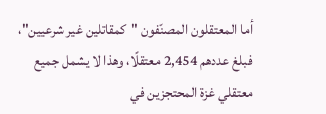أما المعتقلون المصنّفون "كمقاتلين غير شرعيين"، فبلغ عددهم 2,454 معتقلًا، وهذا لا يشمل جميع معتقلي غزة المحتجزين في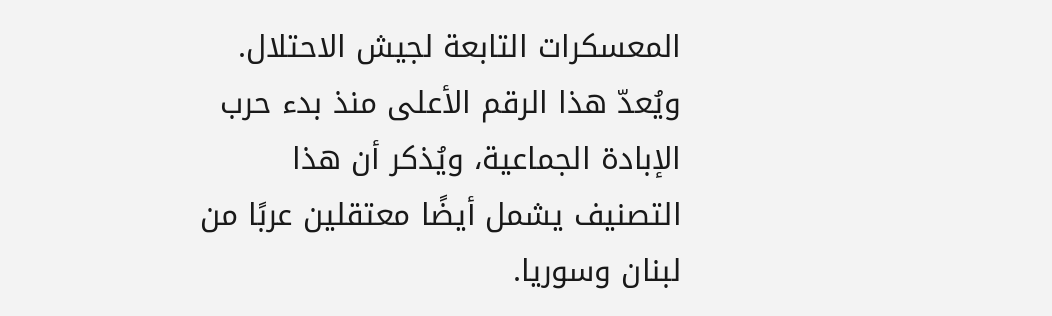المعسكرات التابعة لجيش الاحتلال.
ويُعدّ هذا الرقم الأعلى منذ بدء حرب الإبادة الجماعية، ويُذكر أن هذا التصنيف يشمل أيضًا معتقلين عربًا من لبنان وسوريا.